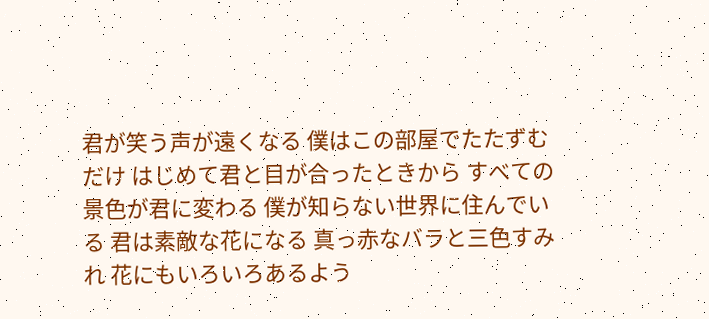君が笑う声が遠くなる 僕はこの部屋でたたずむだけ はじめて君と目が合ったときから すべての景色が君に変わる 僕が知らない世界に住んでいる 君は素敵な花になる 真っ赤なバラと三色すみれ 花にもいろいろあるよう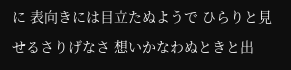に 表向きには目立たぬようで ひらりと見せるさりげなさ 想いかなわぬときと出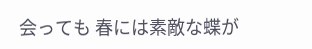会っても 春には素敵な蝶が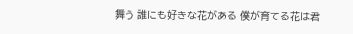舞う 誰にも好きな花がある 僕が育てる花は君